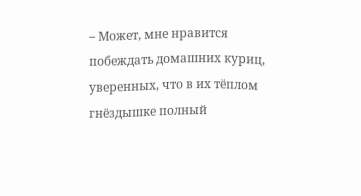– Может, мне нравится побеждать домашних куриц, уверенных, что в их тёплом гнёздышке полный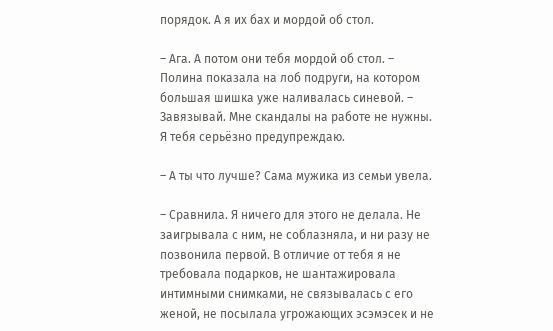порядок. А я их бах и мордой об стол.

– Ага. А потом они тебя мордой об стол. – Полина показала на лоб подруги, на котором большая шишка уже наливалась синевой. – Завязывай. Мне скандалы на работе не нужны. Я тебя серьёзно предупреждаю.

– А ты что лучше? Сама мужика из семьи увела.

– Сравнила. Я ничего для этого не делала. Не заигрывала с ним, не соблазняла, и ни разу не позвонила первой. В отличие от тебя я не требовала подарков, не шантажировала интимными снимками, не связывалась с его женой, не посылала угрожающих эсэмэсек и не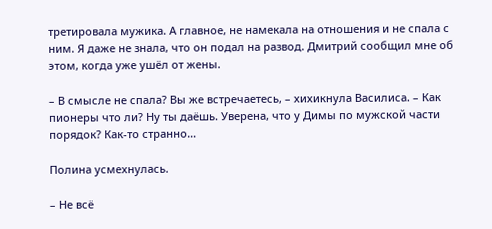третировала мужика. А главное, не намекала на отношения и не спала с ним. Я даже не знала, что он подал на развод. Дмитрий сообщил мне об этом, когда уже ушёл от жены.

– В смысле не спала? Вы же встречаетесь, – хихикнула Василиса. – Как пионеры что ли? Ну ты даёшь. Уверена, что у Димы по мужской части порядок? Как-то странно…

Полина усмехнулась.

– Не всё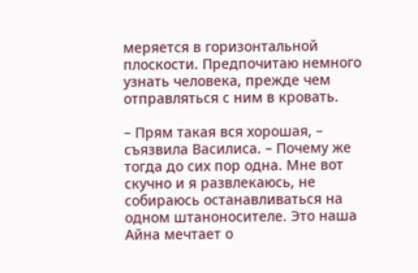меряется в горизонтальной плоскости. Предпочитаю немного узнать человека, прежде чем отправляться с ним в кровать.

– Прям такая вся хорошая, – съязвила Василиса. – Почему же тогда до сих пор одна. Мне вот скучно и я развлекаюсь, не собираюсь останавливаться на одном штаноносителе. Это наша Айна мечтает о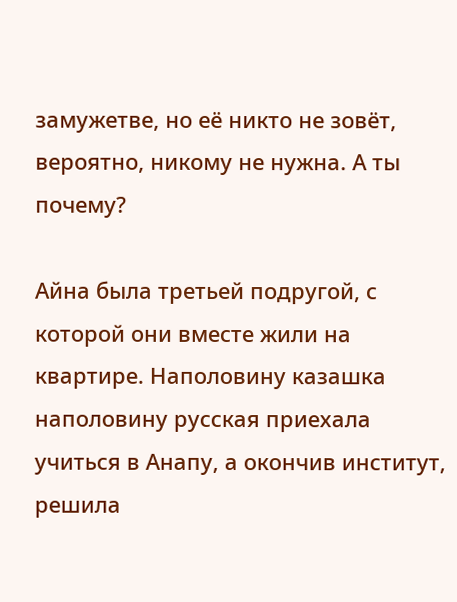замужетве, но её никто не зовёт, вероятно, никому не нужна. А ты почему?

Айна была третьей подругой, с которой они вместе жили на квартире. Наполовину казашка наполовину русская приехала учиться в Анапу, а окончив институт, решила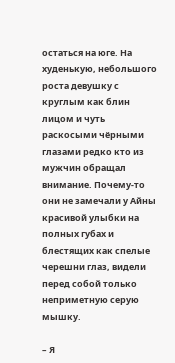остаться на юге. На худенькую, небольшого роста девушку с круглым как блин лицом и чуть раскосыми чёрными глазами редко кто из мужчин обращал внимание. Почему-то они не замечали у Айны красивой улыбки на полных губах и блестящих как спелые черешни глаз, видели перед собой только неприметную серую мышку.

– Я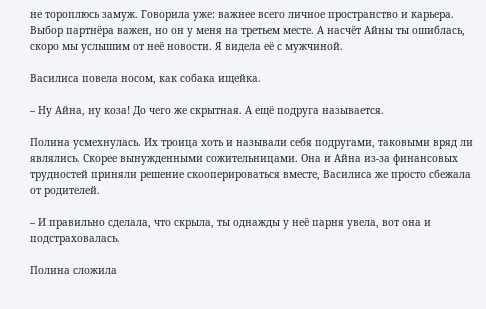не тороплюсь замуж. Говорила уже: важнее всего личное пространство и карьера. Выбор партнёра важен, но он у меня на третьем месте. А насчёт Айны ты ошиблась, скоро мы услышим от неё новости. Я видела её с мужчиной.

Василиса повела носом, как собака ищейка.

– Ну Айна, ну коза! До чего же скрытная. А ещё подруга называется.

Полина усмехнулась. Их троица хоть и называли себя подругами, таковыми вряд ли являлись. Скорее вынужденными сожительницами. Она и Айна из-за финансовых трудностей приняли решение скооперироваться вместе, Василиса же просто сбежала от родителей.

– И правильно сделала, что скрыла, ты однажды у неё парня увела, вот она и подстраховалась.

Полина сложила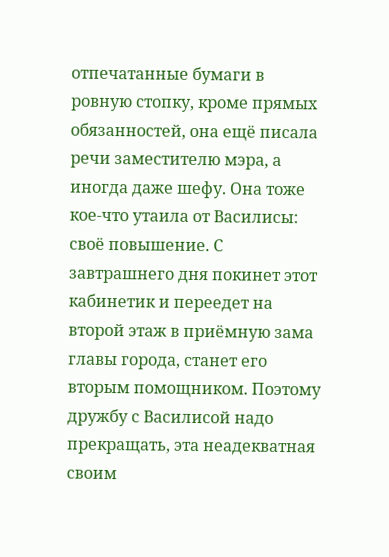отпечатанные бумаги в ровную стопку, кроме прямых обязанностей, она ещё писала речи заместителю мэра, а иногда даже шефу. Она тоже кое-что утаила от Василисы: своё повышение. С завтрашнего дня покинет этот кабинетик и переедет на второй этаж в приёмную зама главы города, станет его вторым помощником. Поэтому дружбу с Василисой надо прекращать, эта неадекватная своим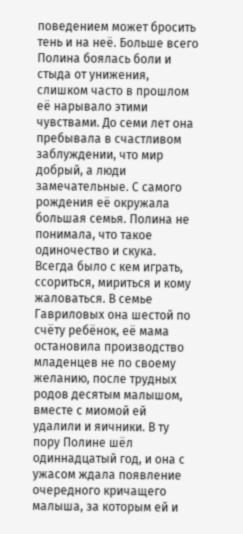поведением может бросить тень и на неё. Больше всего Полина боялась боли и стыда от унижения, слишком часто в прошлом её нарывало этими чувствами. До семи лет она пребывала в счастливом заблуждении, что мир добрый, а люди замечательные. С самого рождения её окружала большая семья. Полина не понимала, что такое одиночество и скука. Всегда было с кем играть, ссориться, мириться и кому жаловаться. В семье Гавриловых она шестой по счёту ребёнок, её мама остановила производство младенцев не по своему желанию, после трудных родов десятым малышом, вместе с миомой ей удалили и яичники. В ту пору Полине шёл одиннадцатый год, и она с ужасом ждала появление очередного кричащего малыша, за которым ей и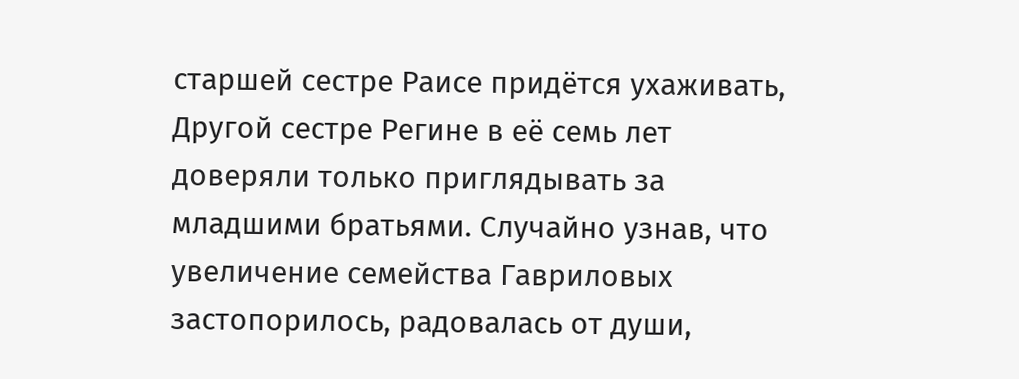старшей сестре Раисе придётся ухаживать, Другой сестре Регине в её семь лет доверяли только приглядывать за младшими братьями. Случайно узнав, что увеличение семейства Гавриловых застопорилось, радовалась от души,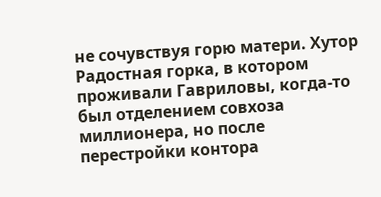не сочувствуя горю матери. Хутор Радостная горка, в котором проживали Гавриловы, когда-то был отделением совхоза миллионера, но после перестройки контора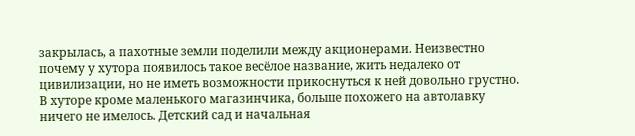закрылась, а пахотные земли поделили между акционерами. Неизвестно почему у хутора появилось такое весёлое название, жить недалеко от цивилизации, но не иметь возможности прикоснуться к ней довольно грустно. В хуторе кроме маленького магазинчика, больше похожего на автолавку ничего не имелось. Детский сад и начальная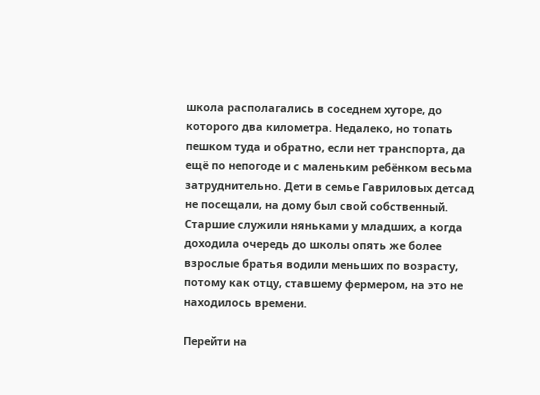школа располагались в соседнем хуторе, до которого два километра. Недалеко, но топать пешком туда и обратно, если нет транспорта, да ещё по непогоде и с маленьким ребёнком весьма затруднительно. Дети в семье Гавриловых детсад не посещали, на дому был свой собственный. Старшие служили няньками у младших, а когда доходила очередь до школы опять же более взрослые братья водили меньших по возрасту, потому как отцу, ставшему фермером, на это не находилось времени.

Перейти на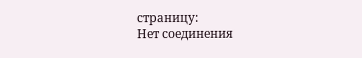страницу:
Нет соединения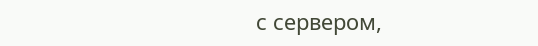с сервером,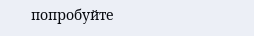попробуйте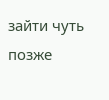зайти чуть позже